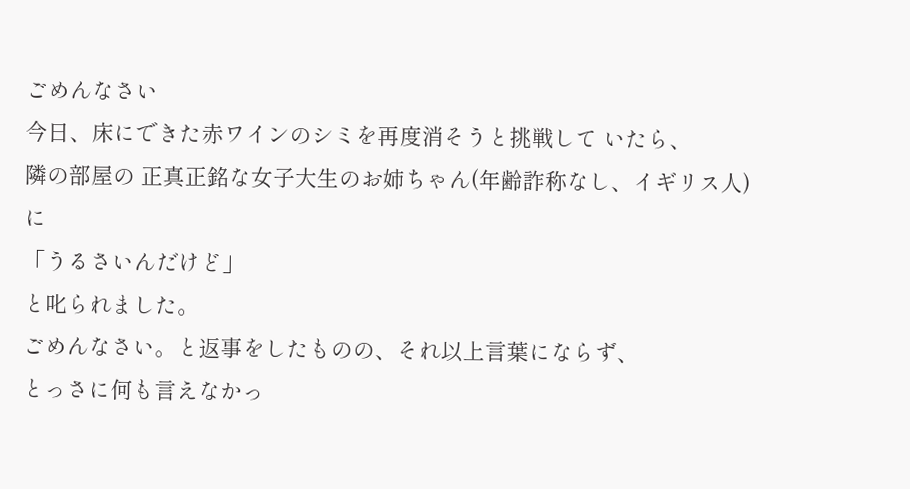ごめんなさい
今日、床にできた赤ワインのシミを再度消そうと挑戦して いたら、
隣の部屋の 正真正銘な女子大生のお姉ちゃん(年齢詐称なし、イギリス人) に
「うるさいんだけど」
と叱られました。
ごめんなさい。と返事をしたものの、それ以上言葉にならず、
とっさに何も言えなかっ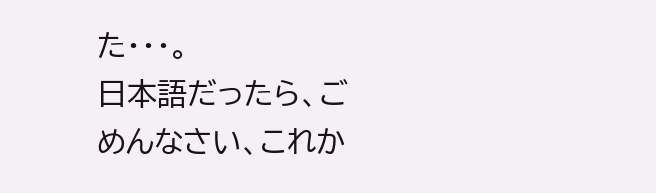た・・・。
日本語だったら、ごめんなさい、これか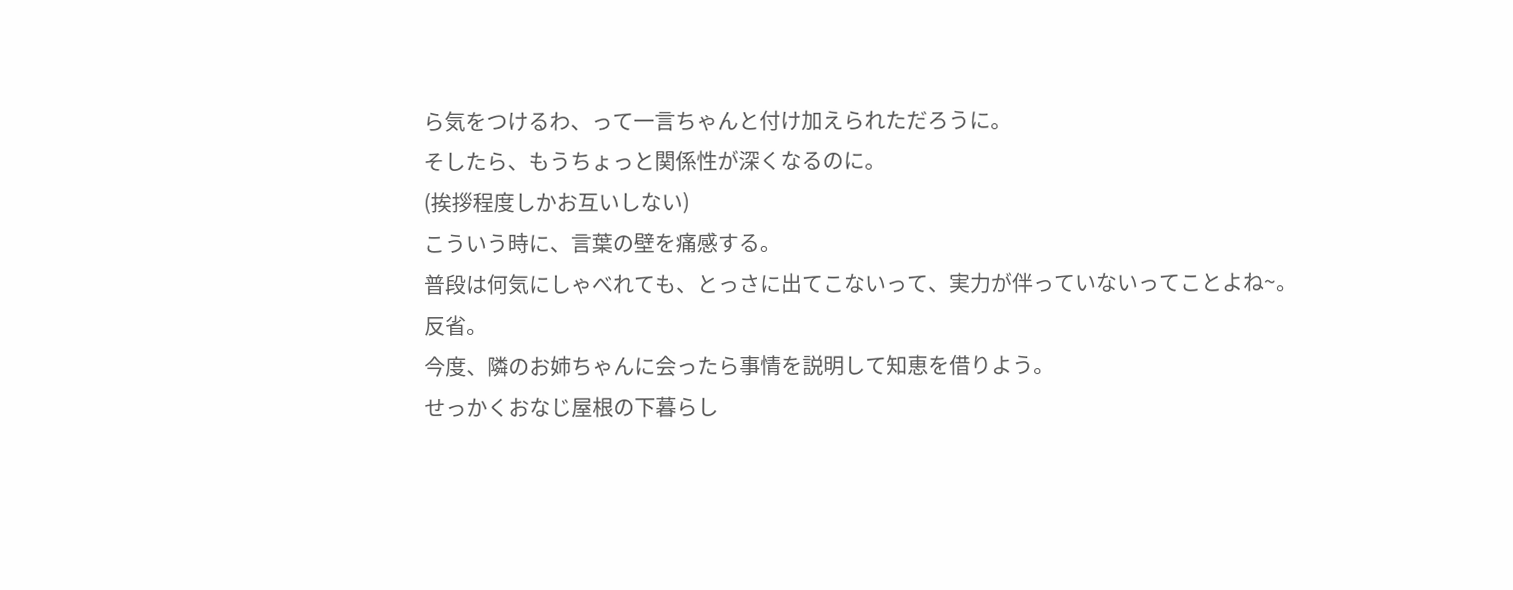ら気をつけるわ、って一言ちゃんと付け加えられただろうに。
そしたら、もうちょっと関係性が深くなるのに。
(挨拶程度しかお互いしない)
こういう時に、言葉の壁を痛感する。
普段は何気にしゃべれても、とっさに出てこないって、実力が伴っていないってことよね~。
反省。
今度、隣のお姉ちゃんに会ったら事情を説明して知恵を借りよう。
せっかくおなじ屋根の下暮らし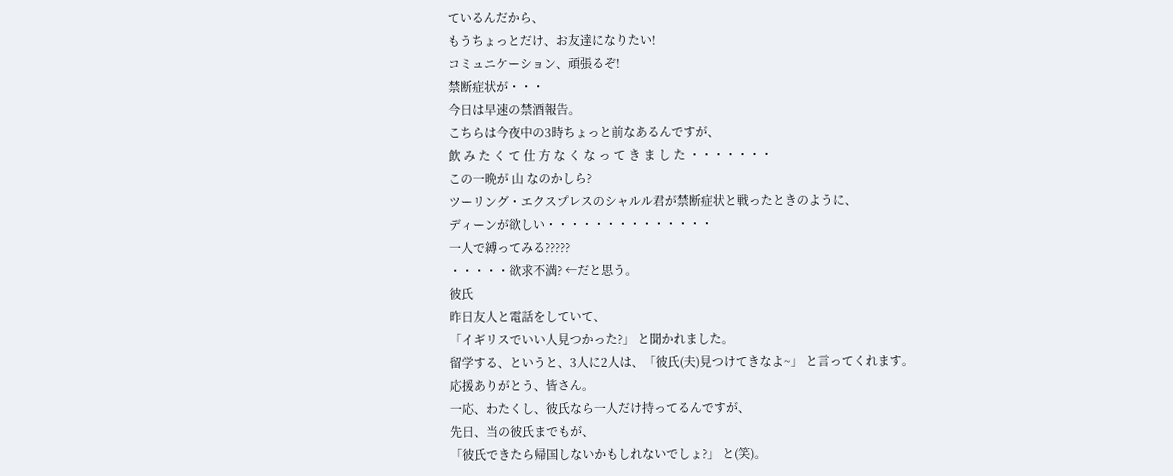ているんだから、
もうちょっとだけ、お友達になりたい!
コミュニケーション、頑張るぞ!
禁断症状が・・・
今日は早速の禁酒報告。
こちらは今夜中の3時ちょっと前なあるんですが、
飲 み た く て 仕 方 な く な っ て き ま し た ・・・・・・・
この一晩が 山 なのかしら?
ツーリング・エクスプレスのシャルル君が禁断症状と戦ったときのように、
ディーンが欲しい・・・・・・・・・・・・・・
一人で縛ってみる?????
・・・・・欲求不満? ←だと思う。
彼氏
昨日友人と電話をしていて、
「イギリスでいい人見つかった?」 と聞かれました。
留学する、というと、3人に2人は、「彼氏(夫)見つけてきなよ~」 と言ってくれます。
応援ありがとう、皆さん。
一応、わたくし、彼氏なら一人だけ持ってるんですが、
先日、当の彼氏までもが、
「彼氏できたら帰国しないかもしれないでしょ?」 と(笑)。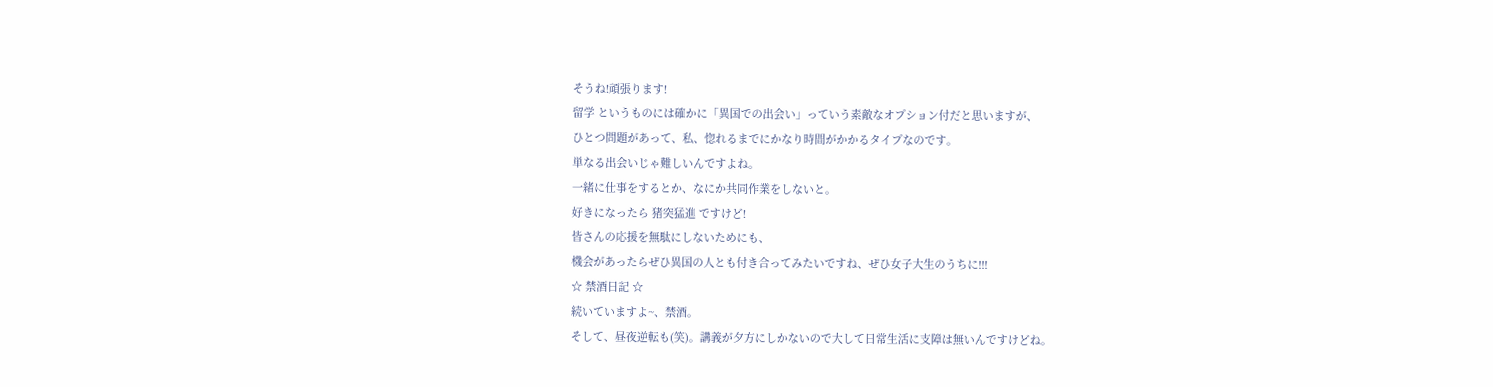そうね!頑張ります!
留学 というものには確かに「異国での出会い」っていう素敵なオプション付だと思いますが、
ひとつ問題があって、私、惚れるまでにかなり時間がかかるタイプなのです。
単なる出会いじゃ難しいんですよね。
一緒に仕事をするとか、なにか共同作業をしないと。
好きになったら 猪突猛進 ですけど!
皆さんの応援を無駄にしないためにも、
機会があったらぜひ異国の人とも付き合ってみたいですね、ぜひ女子大生のうちに!!!
☆ 禁酒日記 ☆
続いていますよ~、禁酒。
そして、昼夜逆転も(笑)。講義が夕方にしかないので大して日常生活に支障は無いんですけどね。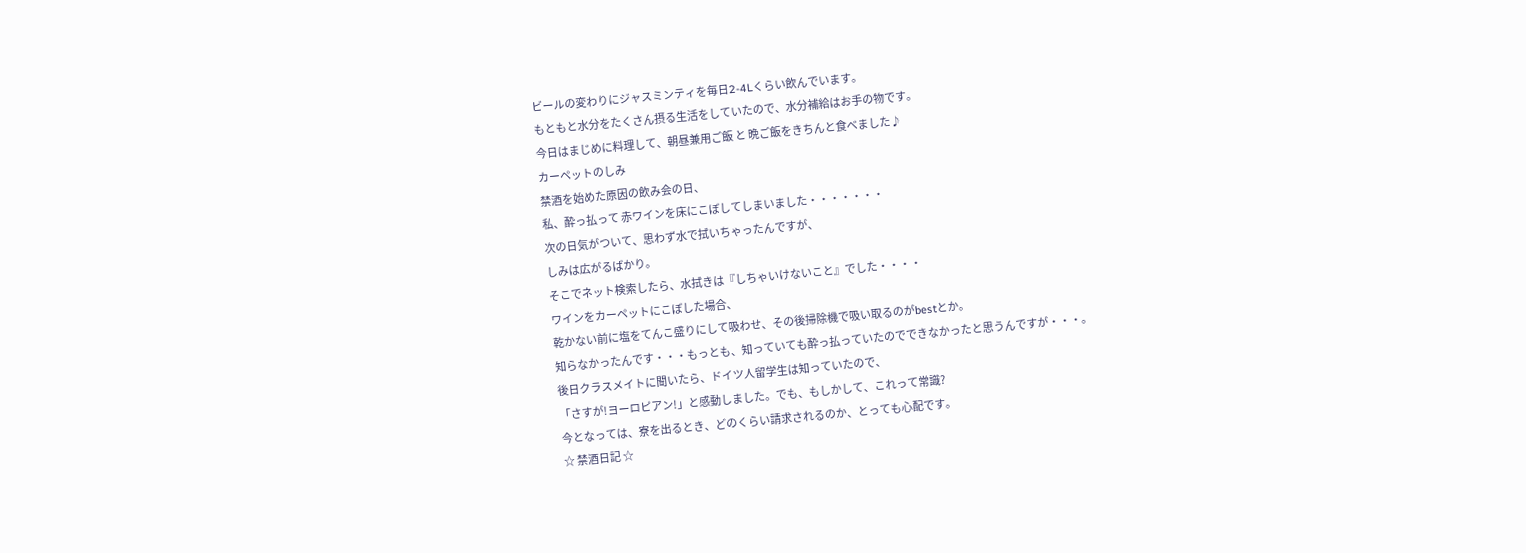ビールの変わりにジャスミンティを毎日2-4Lくらい飲んでいます。
もともと水分をたくさん摂る生活をしていたので、水分補給はお手の物です。
今日はまじめに料理して、朝昼兼用ご飯 と 晩ご飯をきちんと食べました♪
カーペットのしみ
禁酒を始めた原因の飲み会の日、
私、酔っ払って 赤ワインを床にこぼしてしまいました・・・・・・・
次の日気がついて、思わず水で拭いちゃったんですが、
しみは広がるばかり。
そこでネット検索したら、水拭きは『しちゃいけないこと』でした・・・・
ワインをカーペットにこぼした場合、
乾かない前に塩をてんこ盛りにして吸わせ、その後掃除機で吸い取るのがbestとか。
知らなかったんです・・・もっとも、知っていても酔っ払っていたのでできなかったと思うんですが・・・。
後日クラスメイトに聞いたら、ドイツ人留学生は知っていたので、
「さすが!ヨーロピアン!」と感動しました。でも、もしかして、これって常識?
今となっては、寮を出るとき、どのくらい請求されるのか、とっても心配です。
☆ 禁酒日記 ☆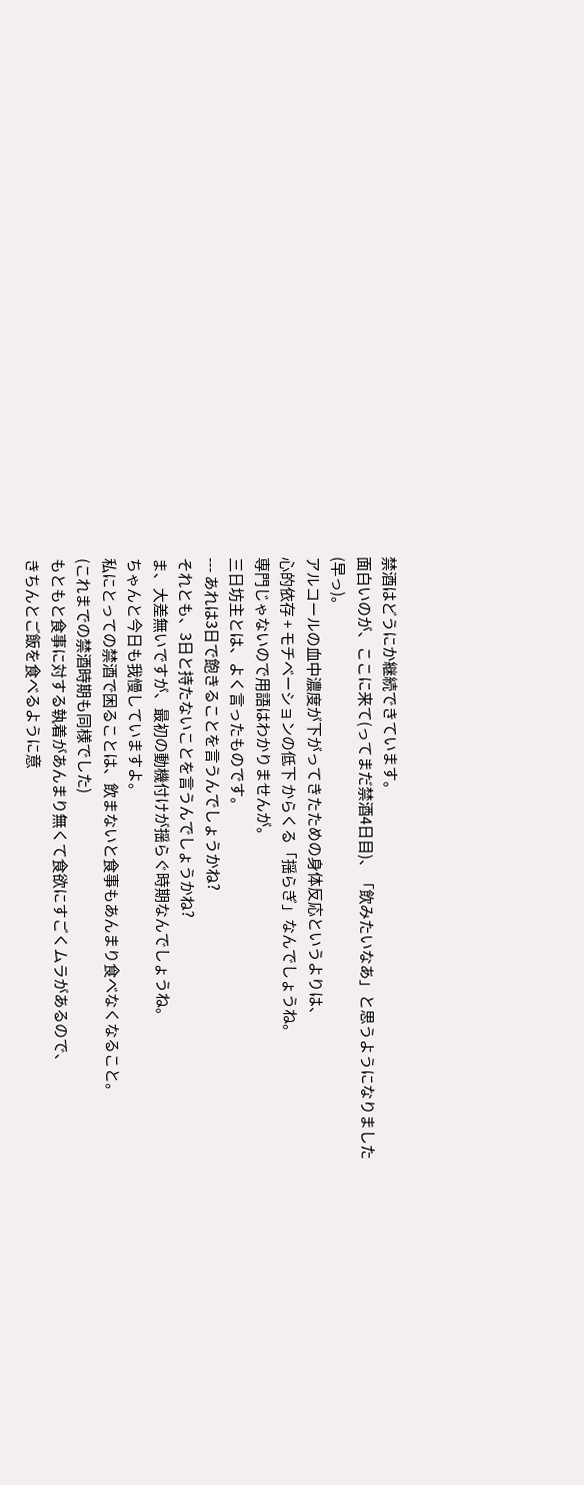禁酒はどうにか継続できています。
面白いのが、ここに来て(ってまだ禁酒4日目)、「飲みたいなあ」と思うようになりました(早っ)。
アルコールの血中濃度が下がってきたための身体反応というよりは、
心的依存 + モチベーションの低下 からくる「揺らぎ」なんでしょうね。
専門じゃないので用語はわかりませんが。
三日坊主とは、よく言ったものです。
--- あれは3日で飽きることを言うんでしょうかね?
それとも、3日と持たないことを言うんでしょうかね?
ま、大差無いですが、最初の動機付けが揺らぐ時期なんでしょうね。
ちゃんと今日も我慢していますよ。
私にとっての禁酒で困ることは、飲まないと食事もあんまり食べなくなること。
(これまでの禁酒時期も同様でした)
もともと食事に対する執着があんまり無くて食欲にすごくムラがあるので、
きちんとご飯を食べるように意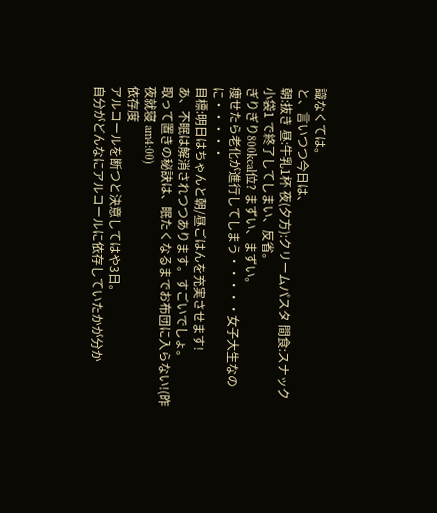識なくては。
と、言いつつ今日は、
朝:抜き 昼:牛乳1杯 夜(夕方):クリームパスタ 間食:スナック小袋1 で終了してしまい、反省。
ぎりぎり800kcal位? まずい、まずい。
痩せたら老化が進行してしまう・・・・・女子大生なのに・・・・・
目標:明日はちゃんと朝/昼ごはんを充実させます!
あ、不眠は解消されつつあります。すごいでしょ。
取って置きの秘訣は、眠たくなるまでお布団に入らない!(昨夜就寝 am4:00)
依存度
アルコールを断つと決意してはや3日。
自分がどんなにアルコールに依存していたかが分か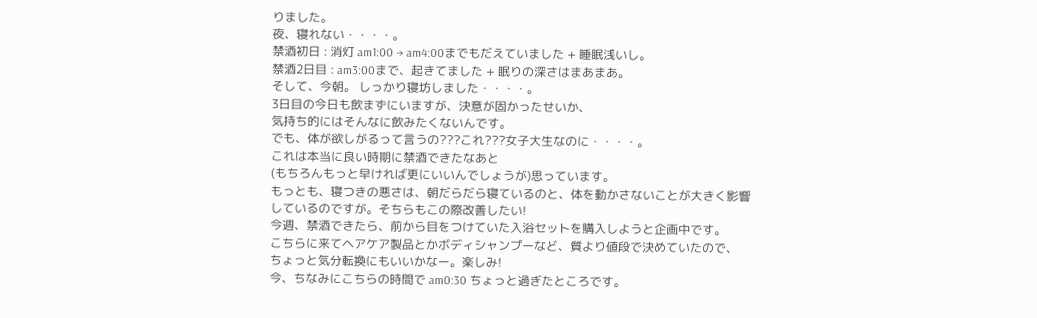りました。
夜、寝れない・・・・。
禁酒初日 : 消灯 am1:00 → am4:00までもだえていました + 睡眠浅いし。
禁酒2日目 : am3:00まで、起きてました + 眠りの深さはまあまあ。
そして、今朝。 しっかり寝坊しました・・・・。
3日目の今日も飲まずにいますが、決意が固かったせいか、
気持ち的にはそんなに飲みたくないんです。
でも、体が欲しがるって言うの???これ???女子大生なのに・・・・。
これは本当に良い時期に禁酒できたなあと
(もちろんもっと早ければ更にいいんでしょうが)思っています。
もっとも、寝つきの悪さは、朝だらだら寝ているのと、体を動かさないことが大きく影響しているのですが。そちらもこの際改善したい!
今週、禁酒できたら、前から目をつけていた入浴セットを購入しようと企画中です。
こちらに来てヘアケア製品とかボディシャンプーなど、質より値段で決めていたので、
ちょっと気分転換にもいいかなー。楽しみ!
今、ちなみにこちらの時間で am0:30 ちょっと過ぎたところです。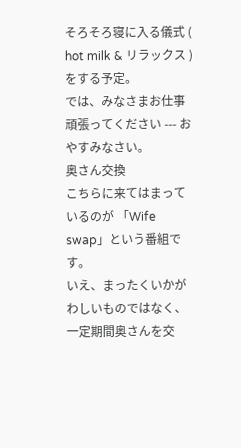そろそろ寝に入る儀式 ( hot milk & リラックス ) をする予定。
では、みなさまお仕事頑張ってください --- おやすみなさい。
奥さん交換
こちらに来てはまっているのが 「Wife swap」という番組です。
いえ、まったくいかがわしいものではなく、一定期間奥さんを交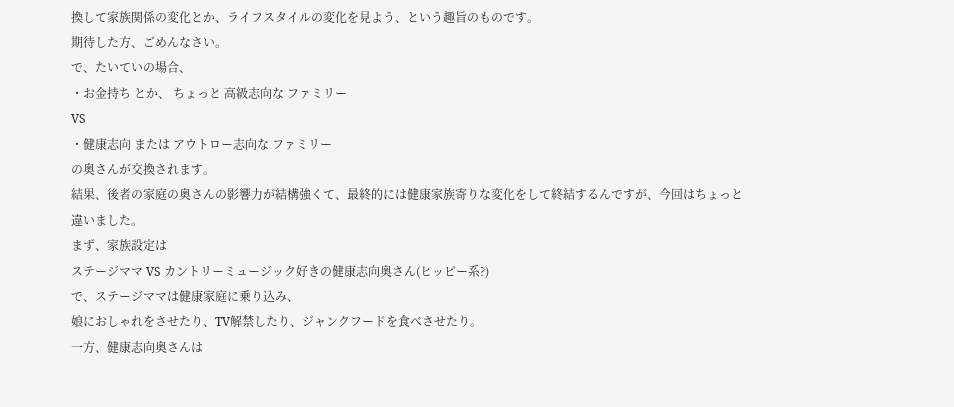換して家族関係の変化とか、ライフスタイルの変化を見よう、という趣旨のものです。
期待した方、ごめんなさい。
で、たいていの場合、
・お金持ち とか、 ちょっと 高級志向な ファミリー
VS
・健康志向 または アウトロー志向な ファミリー
の奥さんが交換されます。
結果、後者の家庭の奥さんの影響力が結構強くて、最終的には健康家族寄りな変化をして終結するんですが、今回はちょっと違いました。
まず、家族設定は
ステージママ VS カントリーミュージック好きの健康志向奥さん(ヒッピー系?)
で、ステージママは健康家庭に乗り込み、
娘におしゃれをさせたり、TV解禁したり、ジャンクフードを食べさせたり。
一方、健康志向奥さんは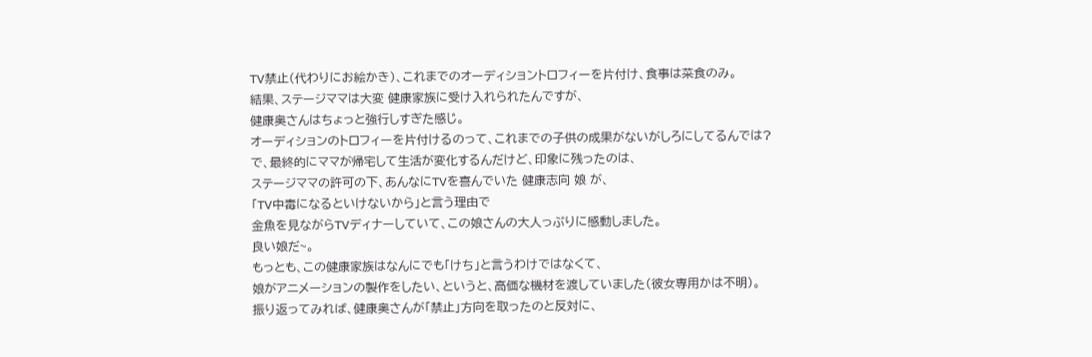TV禁止(代わりにお絵かき)、これまでのオーディショントロフィーを片付け、食事は菜食のみ。
結果、ステージママは大変 健康家族に受け入れられたんですが、
健康奥さんはちょっと強行しすぎた感じ。
オーディションのトロフィーを片付けるのって、これまでの子供の成果がないがしろにしてるんでは?
で、最終的にママが帰宅して生活が変化するんだけど、印象に残ったのは、
ステージママの許可の下、あんなにTVを喜んでいた 健康志向 娘 が、
「TV中毒になるといけないから」と言う理由で
金魚を見ながらTVディナーしていて、この娘さんの大人っぷりに感動しました。
良い娘だ~。
もっとも、この健康家族はなんにでも「けち」と言うわけではなくて、
娘がアニメーションの製作をしたい、というと、高価な機材を渡していました(彼女専用かは不明)。
振り返ってみれば、健康奥さんが「禁止」方向を取ったのと反対に、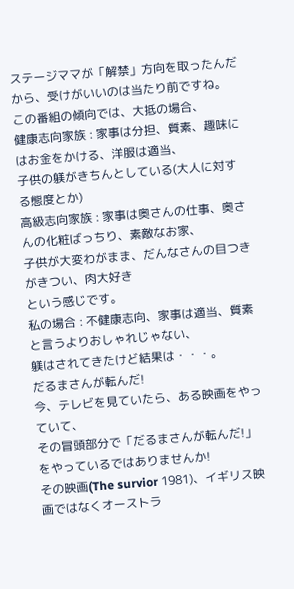ステージママが「解禁」方向を取ったんだから、受けがいいのは当たり前ですね。
この番組の傾向では、大抵の場合、
健康志向家族 : 家事は分担、質素、趣味にはお金をかける、洋服は適当、
子供の躾がきちんとしている(大人に対する態度とか)
高級志向家族 : 家事は奥さんの仕事、奥さんの化粧ばっちり、素敵なお家、
子供が大変わがまま、だんなさんの目つきがきつい、肉大好き
という感じです。
私の場合 : 不健康志向、家事は適当、質素と言うよりおしゃれじゃない、
躾はされてきたけど結果は・・・。
だるまさんが転んだ!
今、テレビを見ていたら、ある映画をやっていて、
その冒頭部分で「だるまさんが転んだ!」をやっているではありませんか!
その映画(The survior 1981)、イギリス映画ではなくオーストラ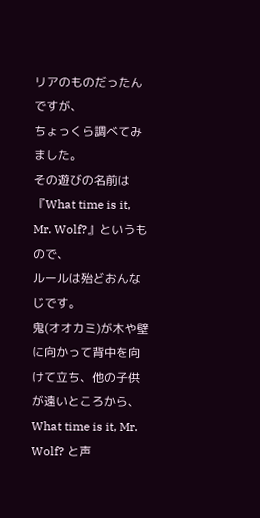リアのものだったんですが、
ちょっくら調べてみました。
その遊びの名前は『What time is it, Mr. Wolf?』というもので、
ルールは殆どおんなじです。
鬼(オオカミ)が木や壁に向かって背中を向けて立ち、他の子供が遠いところから、
What time is it, Mr. Wolf? と声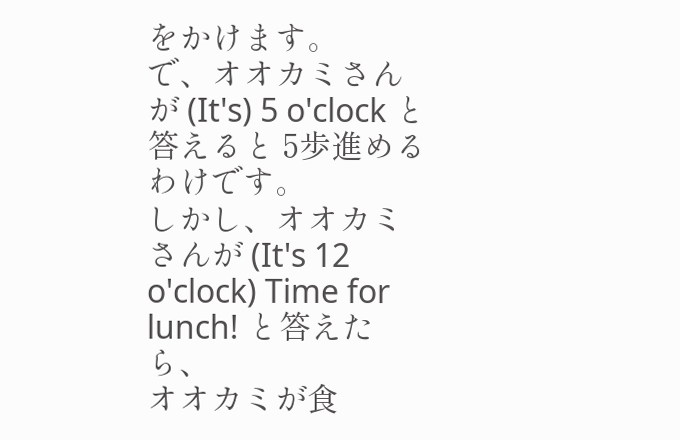をかけます。
で、オオカミさんが (It's) 5 o'clock と答えると 5歩進めるわけです。
しかし、オオカミさんが (It's 12 o'clock) Time for lunch! と答えたら、
オオカミが食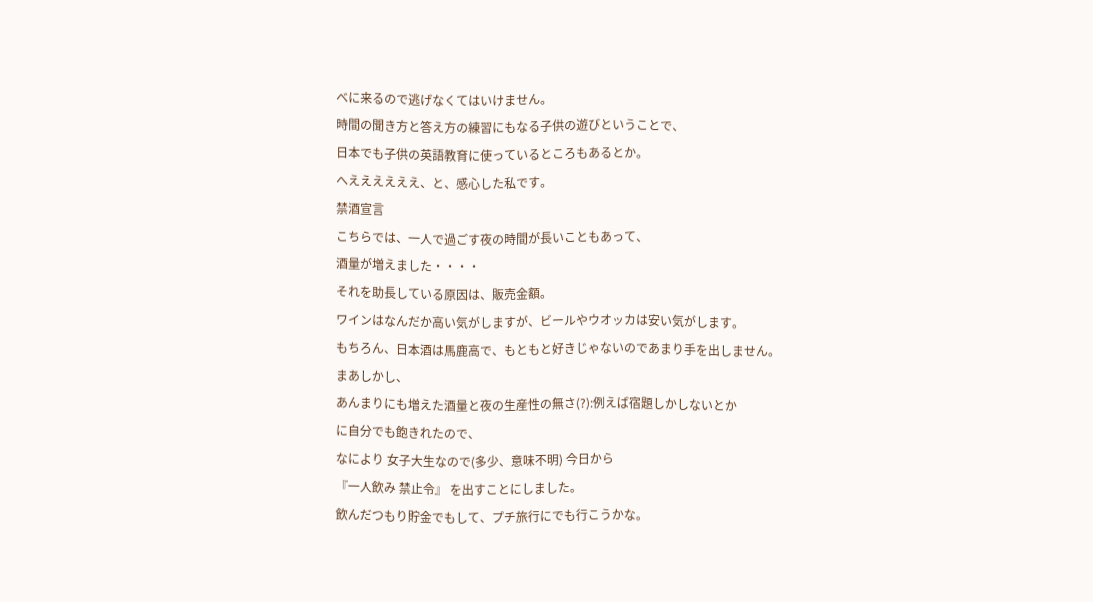べに来るので逃げなくてはいけません。
時間の聞き方と答え方の練習にもなる子供の遊びということで、
日本でも子供の英語教育に使っているところもあるとか。
へええええええ、と、感心した私です。
禁酒宣言
こちらでは、一人で過ごす夜の時間が長いこともあって、
酒量が増えました・・・・
それを助長している原因は、販売金額。
ワインはなんだか高い気がしますが、ビールやウオッカは安い気がします。
もちろん、日本酒は馬鹿高で、もともと好きじゃないのであまり手を出しません。
まあしかし、
あんまりにも増えた酒量と夜の生産性の無さ(?):例えば宿題しかしないとか
に自分でも飽きれたので、
なにより 女子大生なので(多少、意味不明) 今日から
『一人飲み 禁止令』 を出すことにしました。
飲んだつもり貯金でもして、プチ旅行にでも行こうかな。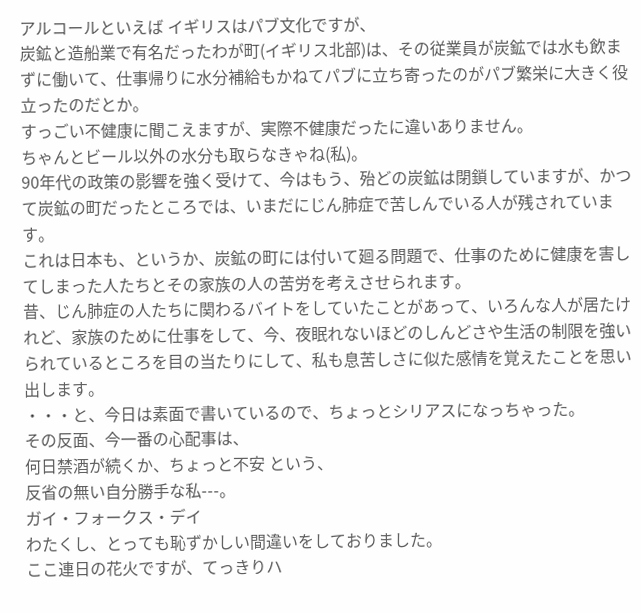アルコールといえば イギリスはパブ文化ですが、
炭鉱と造船業で有名だったわが町(イギリス北部)は、その従業員が炭鉱では水も飲まずに働いて、仕事帰りに水分補給もかねてパブに立ち寄ったのがパブ繁栄に大きく役立ったのだとか。
すっごい不健康に聞こえますが、実際不健康だったに違いありません。
ちゃんとビール以外の水分も取らなきゃね(私)。
90年代の政策の影響を強く受けて、今はもう、殆どの炭鉱は閉鎖していますが、かつて炭鉱の町だったところでは、いまだにじん肺症で苦しんでいる人が残されています。
これは日本も、というか、炭鉱の町には付いて廻る問題で、仕事のために健康を害してしまった人たちとその家族の人の苦労を考えさせられます。
昔、じん肺症の人たちに関わるバイトをしていたことがあって、いろんな人が居たけれど、家族のために仕事をして、今、夜眠れないほどのしんどさや生活の制限を強いられているところを目の当たりにして、私も息苦しさに似た感情を覚えたことを思い出します。
・・・と、今日は素面で書いているので、ちょっとシリアスになっちゃった。
その反面、今一番の心配事は、
何日禁酒が続くか、ちょっと不安 という、
反省の無い自分勝手な私---。
ガイ・フォークス・デイ
わたくし、とっても恥ずかしい間違いをしておりました。
ここ連日の花火ですが、てっきりハ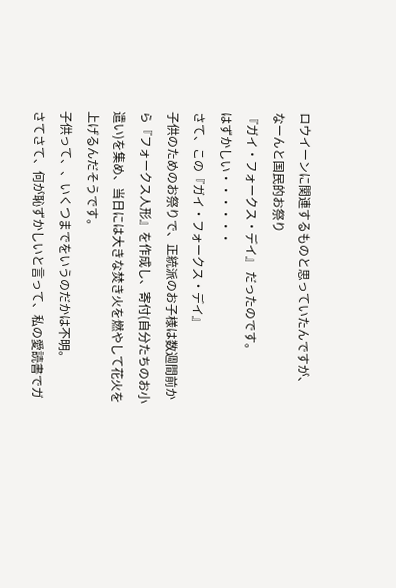ロウイーンに関連するものと思っていたんですが、
なーんと国民的お祭り
『ガイ・フォークス・デイ』 だったのです。
はずかしい・・・・・・
さて、この『ガイ・フォークス・デイ』
子供のためのお祭りで、正統派のお子様は数週間前から『フォークス人形』を作成し、寄付(自分たちのお小遣い)を集め、当日には大きな焚き火を燃やして花火を上げるんだそうです。
子供って、、いくつまでをいうのだかは不明。
さてさて、何が恥ずかしいと言って、私の愛読書でガ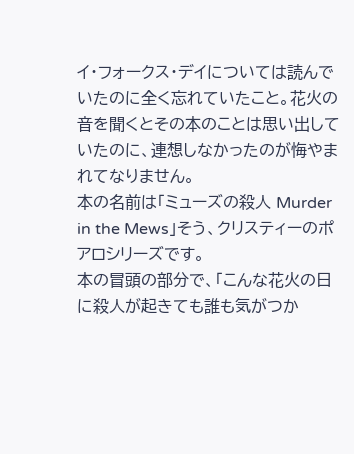イ・フォークス・デイについては読んでいたのに全く忘れていたこと。花火の音を聞くとその本のことは思い出していたのに、連想しなかったのが悔やまれてなりません。
本の名前は「ミューズの殺人 Murder in the Mews」そう、クリスティーのポアロシリーズです。
本の冒頭の部分で、「こんな花火の日に殺人が起きても誰も気がつか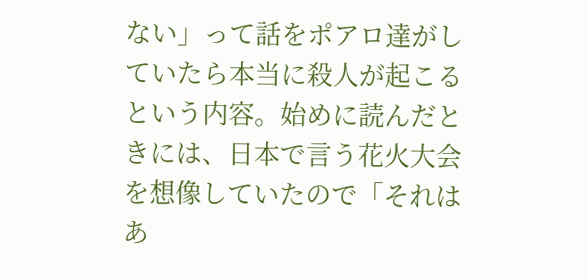ない」って話をポアロ達がしていたら本当に殺人が起こるという内容。始めに読んだときには、日本で言う花火大会を想像していたので「それはあ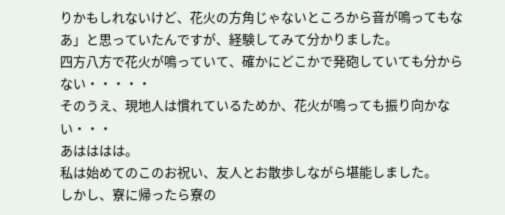りかもしれないけど、花火の方角じゃないところから音が鳴ってもなあ」と思っていたんですが、経験してみて分かりました。
四方八方で花火が鳴っていて、確かにどこかで発砲していても分からない・・・・・
そのうえ、現地人は慣れているためか、花火が鳴っても振り向かない・・・
あはははは。
私は始めてのこのお祝い、友人とお散歩しながら堪能しました。
しかし、寮に帰ったら寮の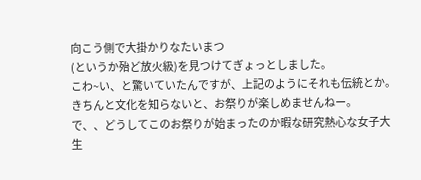向こう側で大掛かりなたいまつ
(というか殆ど放火級)を見つけてぎょっとしました。
こわ~い、と驚いていたんですが、上記のようにそれも伝統とか。
きちんと文化を知らないと、お祭りが楽しめませんねー。
で、、どうしてこのお祭りが始まったのか暇な研究熱心な女子大生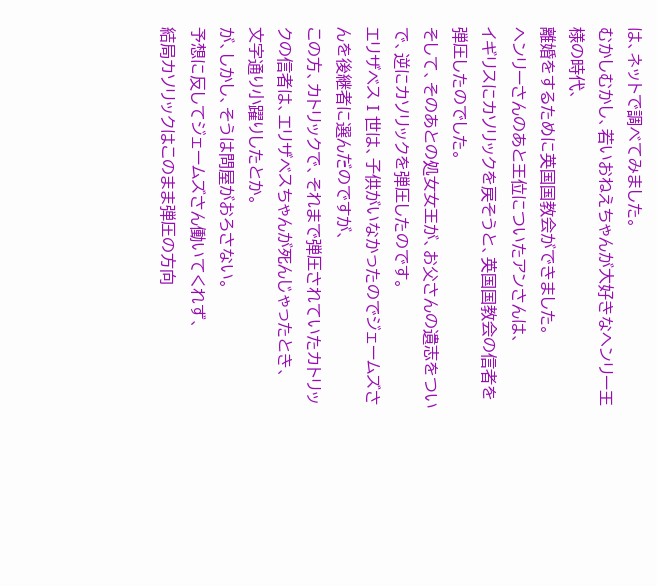は、ネットで調べてみました。
むかしむかし、若いおねえちゃんが大好きなヘンリー王様の時代、
離婚をするために英国国教会ができました。
ヘンリーさんのあと王位についたアンさんは、
イギリスにカソリックを戻そうと、英国国教会の信者を弾圧したのでした。
そして、そのあとの処女女王が、お父さんの遺志をついで、逆にカソリックを弾圧したのです。
エリザベスⅠ世は、子供がいなかったのでジェームズさんを後継者に選んだのですが、
この方、カトリックで、それまで弾圧されていたカトリックの信者は、エリザベスちゃんが死んじゃったとき、
文字通り小躍りしたとか。
が、しかし、そうは問屋がおろさない。
予想に反してジェームズさん働いてくれず、
結局カソリックはこのまま弾圧の方向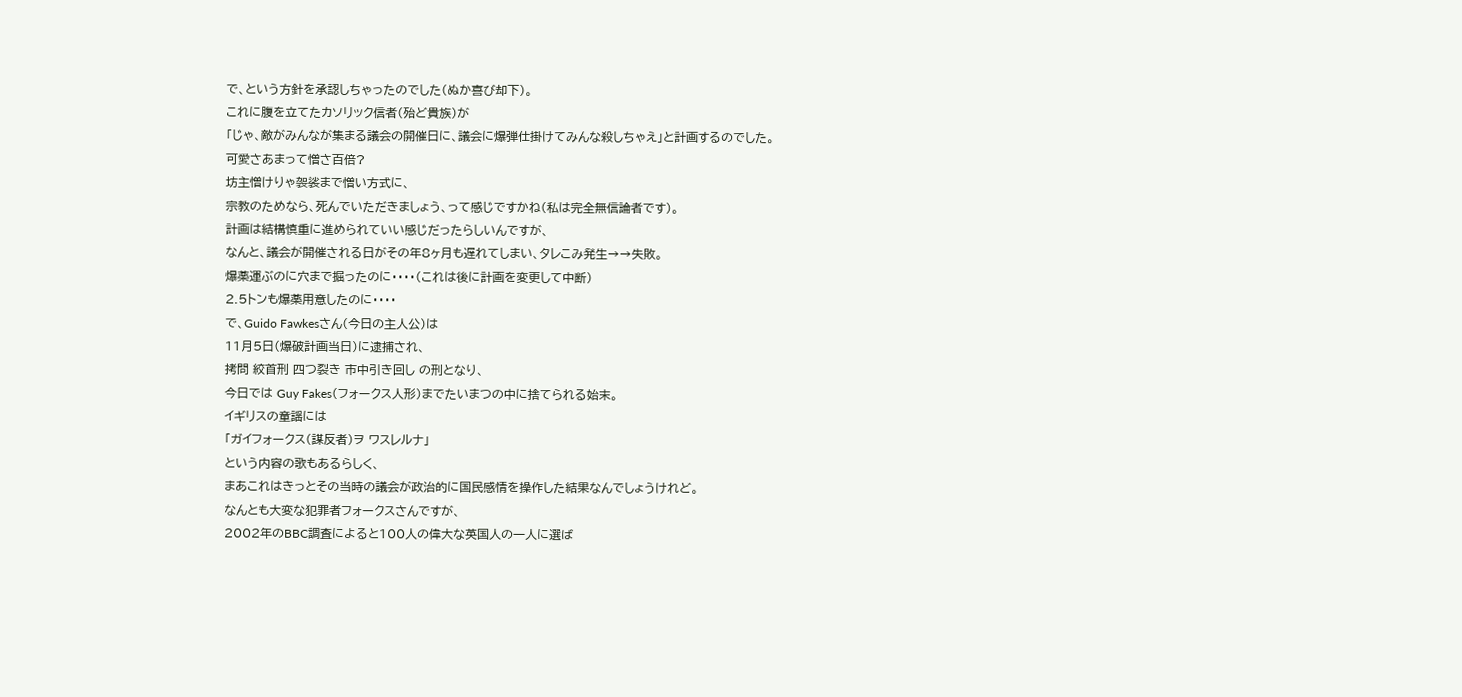で、という方針を承認しちゃったのでした(ぬか喜び却下)。
これに腹を立てたカソリック信者(殆ど貴族)が
「じゃ、敵がみんなが集まる議会の開催日に、議会に爆弾仕掛けてみんな殺しちゃえ」と計画するのでした。
可愛さあまって憎さ百倍?
坊主憎けりゃ袈裟まで憎い方式に、
宗教のためなら、死んでいただきましょう、って感じですかね(私は完全無信論者です)。
計画は結構慎重に進められていい感じだったらしいんですが、
なんと、議会が開催される日がその年8ヶ月も遅れてしまい、タレこみ発生→→失敗。
爆薬運ぶのに穴まで掘ったのに・・・・(これは後に計画を変更して中断)
2.5トンも爆薬用意したのに・・・・
で、Guido Fawkesさん(今日の主人公)は
11月5日(爆破計画当日)に逮捕され、
拷問 絞首刑 四つ裂き 市中引き回し の刑となり、
今日では Guy Fakes(フォークス人形)までたいまつの中に捨てられる始末。
イギリスの童謡には
「ガイフォークス(謀反者)ヲ ワスレルナ」
という内容の歌もあるらしく、
まあこれはきっとその当時の議会が政治的に国民感情を操作した結果なんでしょうけれど。
なんとも大変な犯罪者フォークスさんですが、
2002年のBBC調査によると100人の偉大な英国人の一人に選ば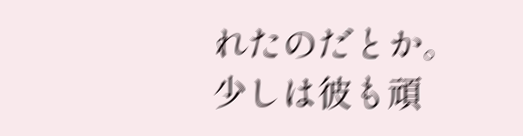れたのだとか。
少しは彼も頑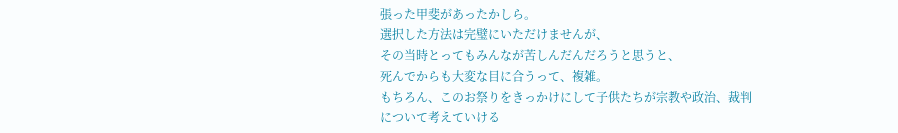張った甲斐があったかしら。
選択した方法は完璧にいただけませんが、
その当時とってもみんなが苦しんだんだろうと思うと、
死んでからも大変な目に合うって、複雑。
もちろん、このお祭りをきっかけにして子供たちが宗教や政治、裁判について考えていける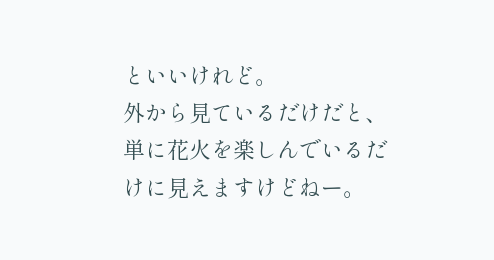といいけれど。
外から見ているだけだと、単に花火を楽しんでいるだけに見えますけどねー。